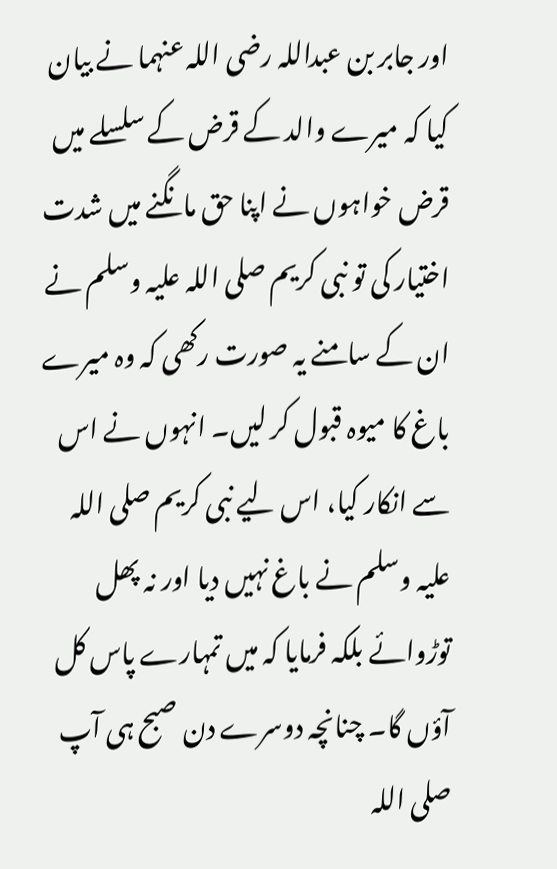اور جابر بن عبداللہ رضی اللہ عنہما نے بیان کیا کہ میرے والد کے قرض کے سلسلے میں قرض خواہوں نے اپنا حق مانگنے میں شدت اختیار کی تو نبی کریم صلی اللہ علیہ وسلم نے ان کے سامنے یہ صورت رکھی کہ وہ میرے باغ کا میوہ قبول کر لیں۔ انہوں نے اس سے انکار کیا، اس لیے نبی کریم صلی اللہ علیہ وسلم نے باغ نہیں دیا اور نہ پھل توڑوائے بلکہ فرمایا کہ میں تمہارے پاس کل آؤں گا۔ چنانچہ دوسرے دن صبح ہی آپ صلی اللہ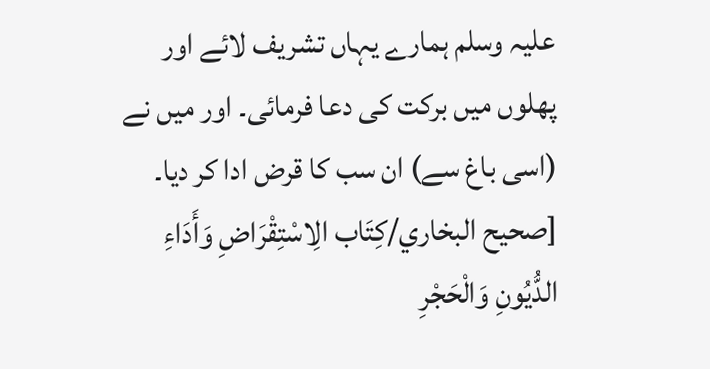علیہ وسلم ہمارے یہاں تشریف لائے اور پھلوں میں برکت کی دعا فرمائی۔ اور میں نے (اسی باغ سے) ان سب کا قرض ادا کر دیا۔ [صحيح البخاري/كِتَاب الِاسْتِقْرَاضِ وَأَدَاءِ الدُّيُونِ وَالْحَجْرِ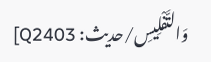وَالتَّفْلِيسِ/حدیث: Q2403]